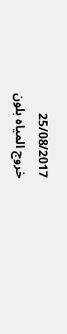25/08/2017
خروج المياه بلون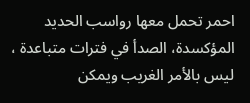احمر تحمل معها رواسب الحديد المؤكسدة، الصدأ في فترات متباعدة ، ليس بالأمر الغريب ويمكن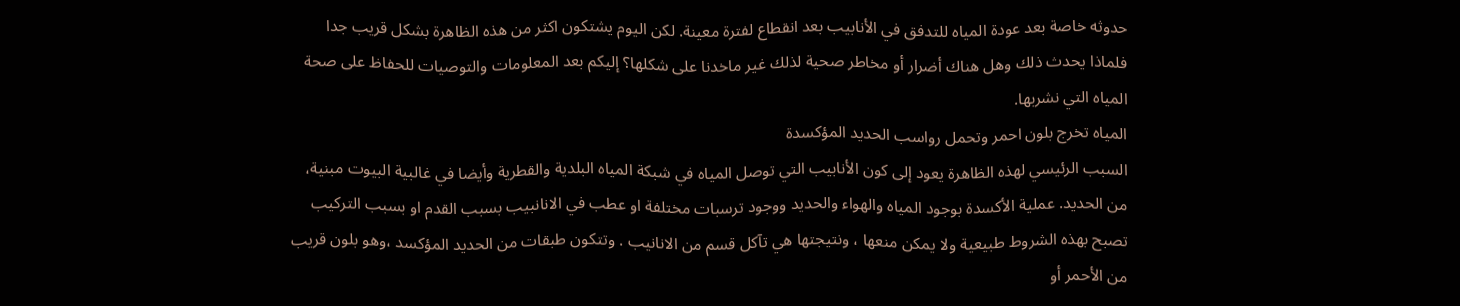حدوثه خاصة بعد عودة المياه للتدفق في الأنابيب بعد انقطاع لفترة معينة. لكن اليوم يشتكون اكثر من هذه الظاهرة بشكل قريب جدا
فلماذا يحدث ذلك وهل هناك أضرار أو مخاطر صحية لذلك غير ماخدنا على شكلها؟ إليكم بعد المعلومات والتوصيات للحفاظ على صحة المياه التي نشربها.
المياه تخرج بلون احمر وتحمل رواسب الحديد المؤكسدة
السبب الرئيسي لهذه الظاهرة يعود إلى كون الأنابيب التي توصل المياه في شبكة المياه البلدية والقطرية وأيضا في غالبية البيوت مبنية، من الحديد. عملية الأكسدة بوجود المياه والهواء والحديد ووجود ترسبات مختلفة او عطب في الانانبيب بسبب القدم او بسبب التركيب تصبح بهذه الشروط طبيعية ولا يمكن منعها ، ونتيجتها هي تآكل قسم من الانانيب . وتتكون طبقات من الحديد المؤكسد ،وهو بلون قريب من الأحمر أو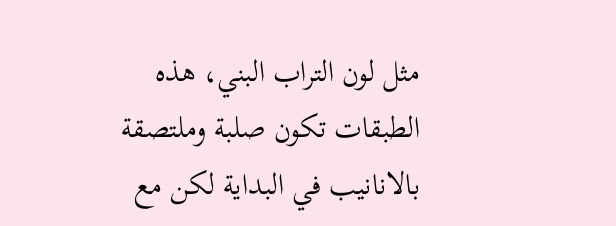مثل لون التراب البني، هذه الطبقات تكون صلبة وملتصقة بالانانيب في البداية لكن مع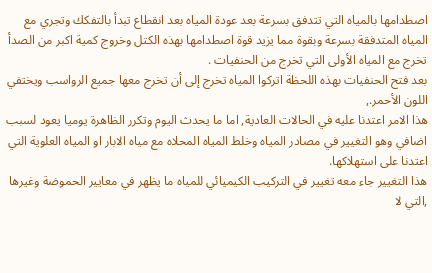اصطدامها بالمياه التي تتدفق بسرعة بعد عودة المياه بعد انقطاع تبدأ بالتفكك وتجري مع المياه المتدفقة بسرعة وبقوة مما يزيد قوة اصطدامها بهذه الكتل وخروج كمية اكبر من الصدأ تخرج مع المياه الأولى التي تخرج من الحنفيات .
بعد فتح الحنفيات بهذه اللحظة اتركوا المياه تخرج إلى أن تخرج معها جميع الرواسب ويختفي اللون الأحمر.,
هذا الامر اعتدنا عليه في الحالات العادية, اما ما يحدث اليوم وتكرر الظاهرة يوميا يعود لسبب اضافي وهو التغيير في مصادر المياه وخلط المياه المحلاه مع مياه الابار او المياه العلوية التي اعتدنا على استهلاكها.
هذا التغيير جاء معه تغيير في التركيب الكيميائي للمياه ما يظهر في معايير الحموضة وغيرها ,التي لا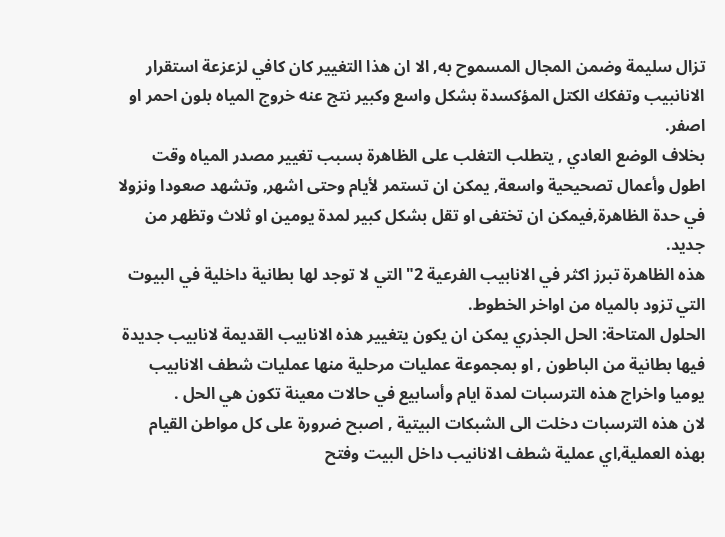تزال سليمة وضمن المجال المسموح به, الا ان هذا التغيير كان كافي لزعزعة استقرار الانانبيب وتفكك الكتل المؤكسدة بشكل واسع وكبير نتج عنه خروج المياه بلون احمر او اصفر.
بخلاف الوضع العادي , يتطلب التغلب على الظاهرة بسبب تغيير مصدر المياه وقت اطول وأعمال تصحيحية واسعة, يمكن ان تستمر لأيام وحتى اشهر, وتشهد صعودا ونزولا في حدة الظاهرة,فيمكن ان تختفى او تقل بشكل كبير لمدة يومين او ثلاث وتظهر من جديد.
هذه الظاهرة تبرز اكثر في الانابيب الفرعية 2" التي لا توجد لها بطانية داخلية في البيوت التي تزود بالمياه من اواخر الخطوط.
الحلول المتاحة: الحل الجذري يمكن ان يكون يتغيير هذه الانابيب القديمة لانابيب جديدة فيها بطانية من الباطون , او بمجموعة عمليات مرحلية منها عمليات شطف الانابيب يوميا واخراج هذه الترسبات لمدة ايام وأسابيع في حالات معينة تكون هي الحل .
لان هذه الترسبات دخلت الى الشبكات البيتية , اصبح ضرورة على كل مواطن القيام بهذه العملية,اي عملية شطف الانانيب داخل البيت وفتح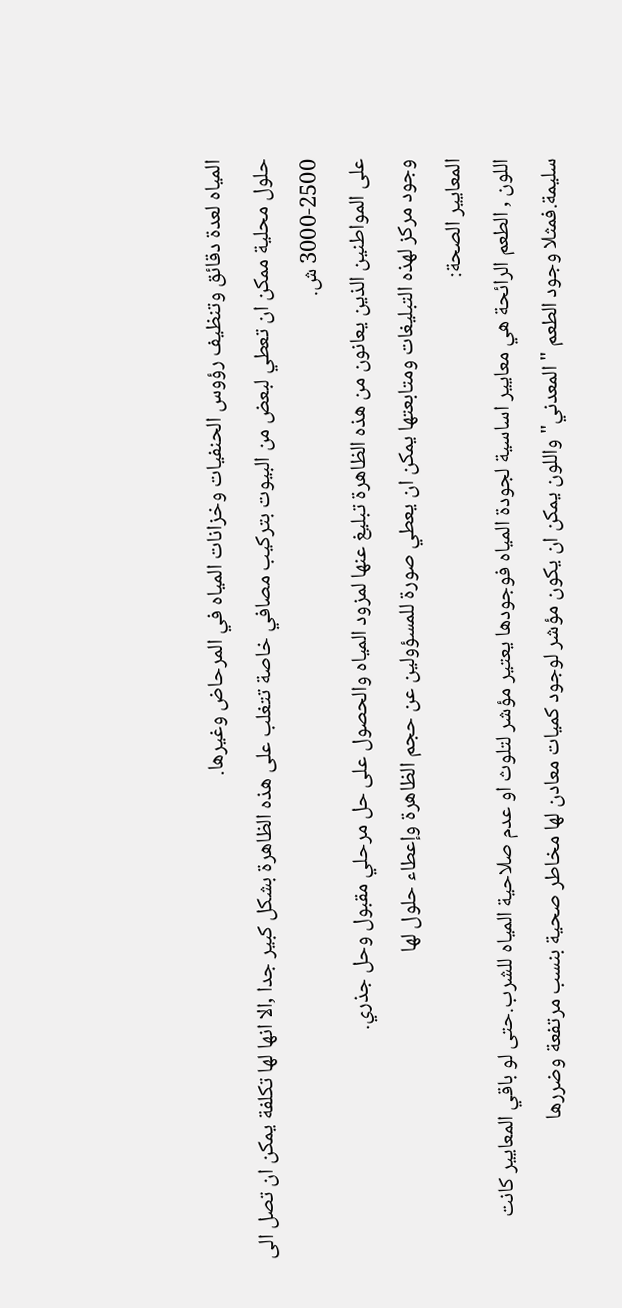المياه لعدة دقائق وتنظيف رؤوس الحنفيات وخزانات المياه في المرحاض وغيرها.
حلول محلية ممكن ان تعطي لبعض من البيوت بتركيب مصافي خاصة تتغلب على هذه الظاهرة بشكل كبير جدا ,الا انها لها تكلفة يمكن ان تصل الى 2500-3000 ش.
على المواطنين الذين يعانون من هذه الظاهرة تبليغ عنها لمزود المياه والحصول على حل مرحلي مقبول وحل جذري.
وجود مركز لهذه التبليغات ومتابعتها يمكن ان يعطي صورة للمسؤولين عن حجم الظاهرة وإعطاء حلول لها
المعايير الصحة:
اللون , الطعم الرائحة هي معايير اساسية لجودة المياه فوجودها يعتير مؤشر لتلوث او عدم صلاحية المياه للشرب.حتى لو باقي المعايير كانت سليمة.فمثلا وجود الطعم " المعدني" واللون يمكن ان يكون مؤشر لوجود كميات معادن لها مخاطر صحية بنسب مرتفعة وضررها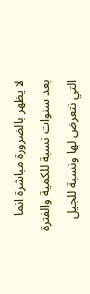لا يظهر بالضرورة مباشرة انما بعد سنوات نسبة للكمية والفترة التي نتعرض لها ونسبة للجيل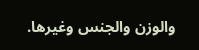والوزن والجنس وغيرها.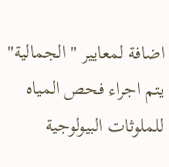اضافة لمعايير " الجمالية" يتم اجراء فحص المياه للملوثات البيولوجية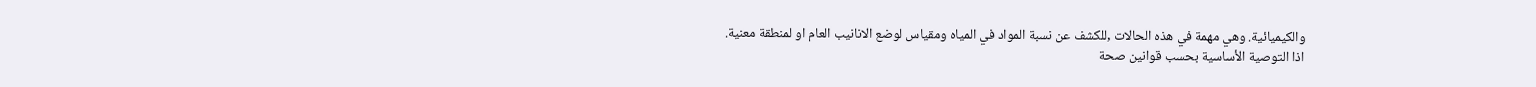والكيميائية. وهي مهمة في هذه الحالات ,للكشف عن نسبة المواد في المياه ومقياس لوضع الانانيب العام او لمنطقة معنية.
اذا التوصية الأساسية بحسب قوانين صحة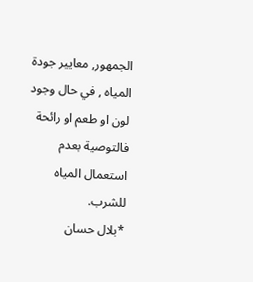الجمهور, معايير جودة المياه , في حال وجود لون او طعم او رائحة فالتوصية بعدم استعمال المياه للشرب.
*بلال حسان